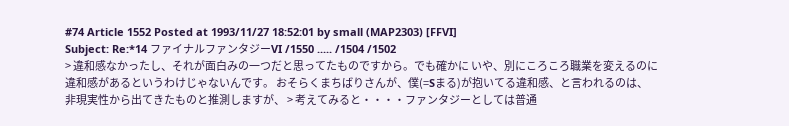#74 Article 1552 Posted at 1993/11/27 18:52:01 by small (MAP2303) [FFVI]
Subject: Re:*14 ファイナルファンタジーVI /1550 ..... /1504 /1502
> 違和感なかったし、それが面白みの一つだと思ってたものですから。でも確かに いや、別にころころ職業を変えるのに違和感があるというわけじゃないんです。 おそらくまちばりさんが、僕(=Sまる)が抱いてる違和感、と言われるのは、 非現実性から出てきたものと推測しますが、 > 考えてみると・・・・ファンタジーとしては普通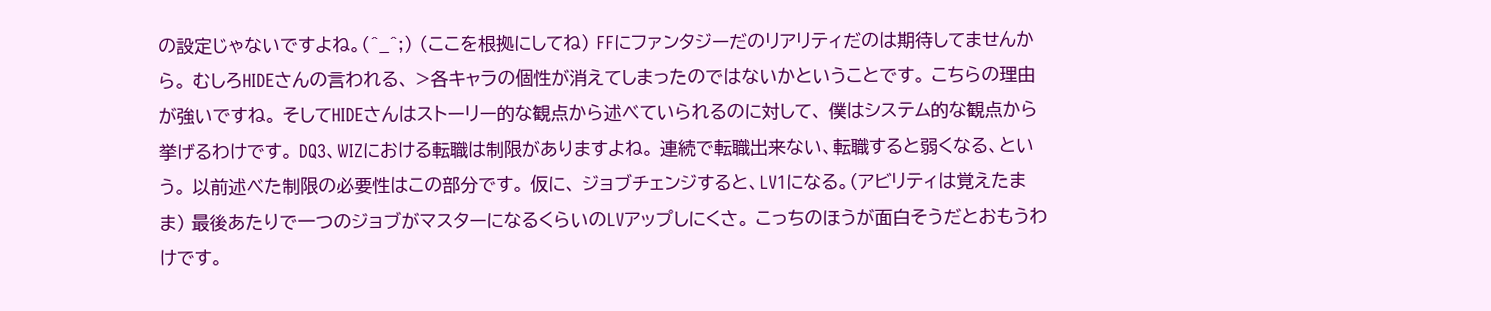の設定じゃないですよね。(^_^;) (ここを根拠にしてね) FFにファンタジーだのリアリティだのは期待してませんから。 むしろHIDEさんの言われる、 >各キャラの個性が消えてしまったのではないかということです。 こちらの理由が強いですね。 そしてHIDEさんはストーリー的な観点から述べていられるのに対して、 僕はシステム的な観点から挙げるわけです。 DQ3、WIZにおける転職は制限がありますよね。 連続で転職出来ない、転職すると弱くなる、という。 以前述べた制限の必要性はこの部分です。 仮に、 ジョブチェンジすると、LV1になる。(アビリティは覚えたまま) 最後あたりで一つのジョブがマスターになるくらいのLVアップしにくさ。 こっちのほうが面白そうだとおもうわけです。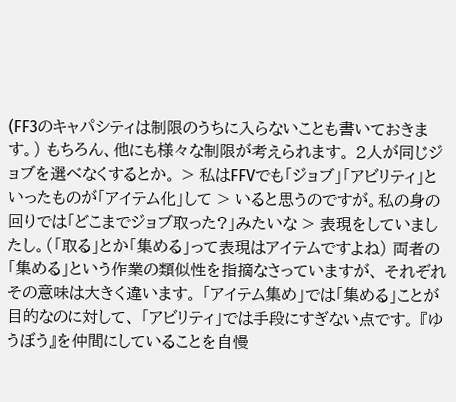(FF3のキャパシティは制限のうちに入らないことも書いておきます。) もちろん、他にも様々な制限が考えられます。 2人が同じジョブを選べなくするとか。 > 私はFFVでも「ジョブ」「アビリティ」といったものが「アイテム化」して > いると思うのですが。私の身の回りでは「どこまでジョブ取った?」みたいな > 表現をしていましたし。(「取る」とか「集める」って表現はアイテムですよね) 両者の「集める」という作業の類似性を指摘なさっていますが、 それぞれその意味は大きく違います。 「アイテム集め」では「集める」ことが目的なのに対して、 「アビリティ」では手段にすぎない点です。 『ゆうぼう』を仲間にしていることを自慢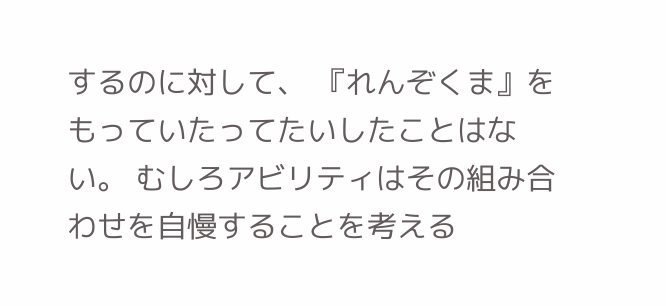するのに対して、 『れんぞくま』をもっていたってたいしたことはない。 むしろアビリティはその組み合わせを自慢することを考える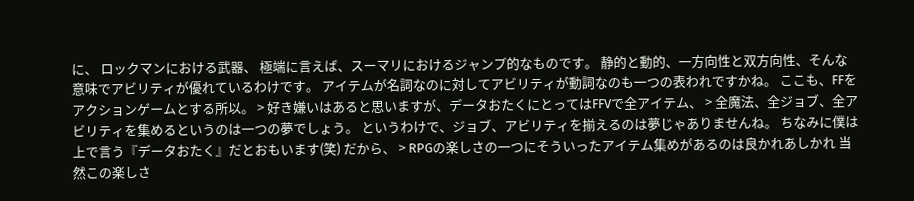に、 ロックマンにおける武器、 極端に言えば、スーマリにおけるジャンプ的なものです。 静的と動的、一方向性と双方向性、そんな意味でアビリティが優れているわけです。 アイテムが名詞なのに対してアビリティが動詞なのも一つの表われですかね。 ここも、FFをアクションゲームとする所以。 > 好き嫌いはあると思いますが、データおたくにとってはFFVで全アイテム、 > 全魔法、全ジョブ、全アビリティを集めるというのは一つの夢でしょう。 というわけで、ジョブ、アビリティを揃えるのは夢じゃありませんね。 ちなみに僕は上で言う『データおたく』だとおもいます(笑) だから、 > RPGの楽しさの一つにそういったアイテム集めがあるのは良かれあしかれ 当然この楽しさ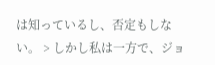は知っているし、否定もしない。 > しかし私は一方で、ジョ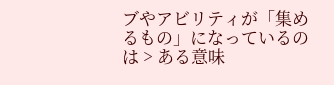ブやアビリティが「集めるもの」になっているのは > ある意味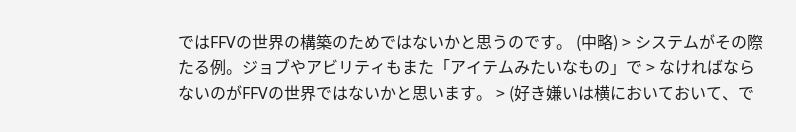ではFFVの世界の構築のためではないかと思うのです。 (中略) > システムがその際たる例。ジョブやアビリティもまた「アイテムみたいなもの」で > なければならないのがFFVの世界ではないかと思います。 > (好き嫌いは横においておいて、で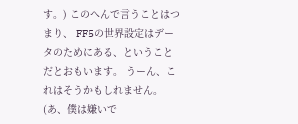す。) このへんで言うことはつまり、 FF5の世界設定はデータのためにある、ということだとおもいます。 うーん、これはそうかもしれません。(あ、僕は嫌いで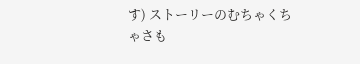す) ストーリーのむちゃくちゃさも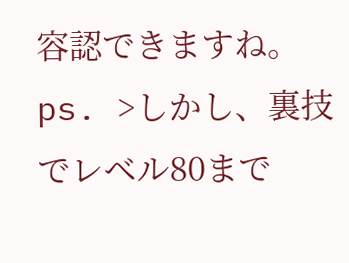容認できますね。 ps. >しかし、裏技でレベル80まで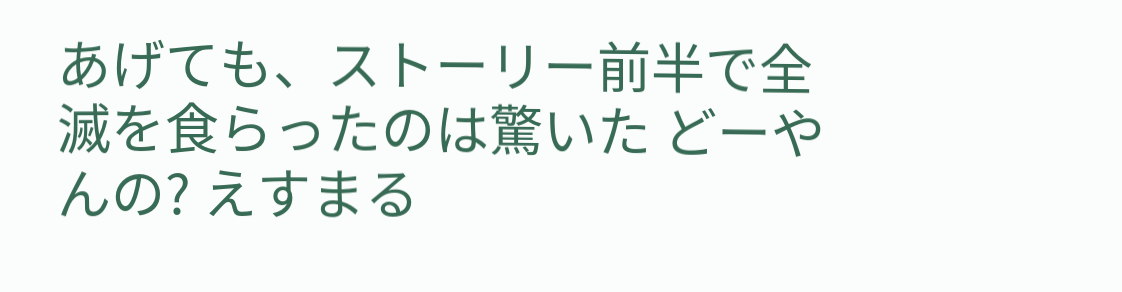あげても、ストーリー前半で全滅を食らったのは驚いた どーやんの? えすまる